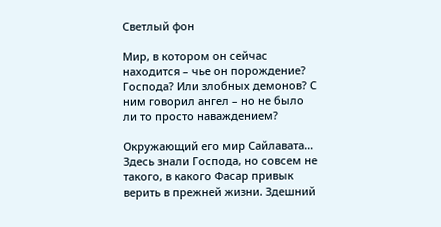Светлый фон

Мир, в котором он сейчас находится – чье он порождение? Господа? Или злобных демонов? С ним говорил ангел – но не было ли то просто наваждением?

Окружающий его мир Сайлавата… Здесь знали Господа, но совсем не такого, в какого Фасар привык верить в прежней жизни. Здешний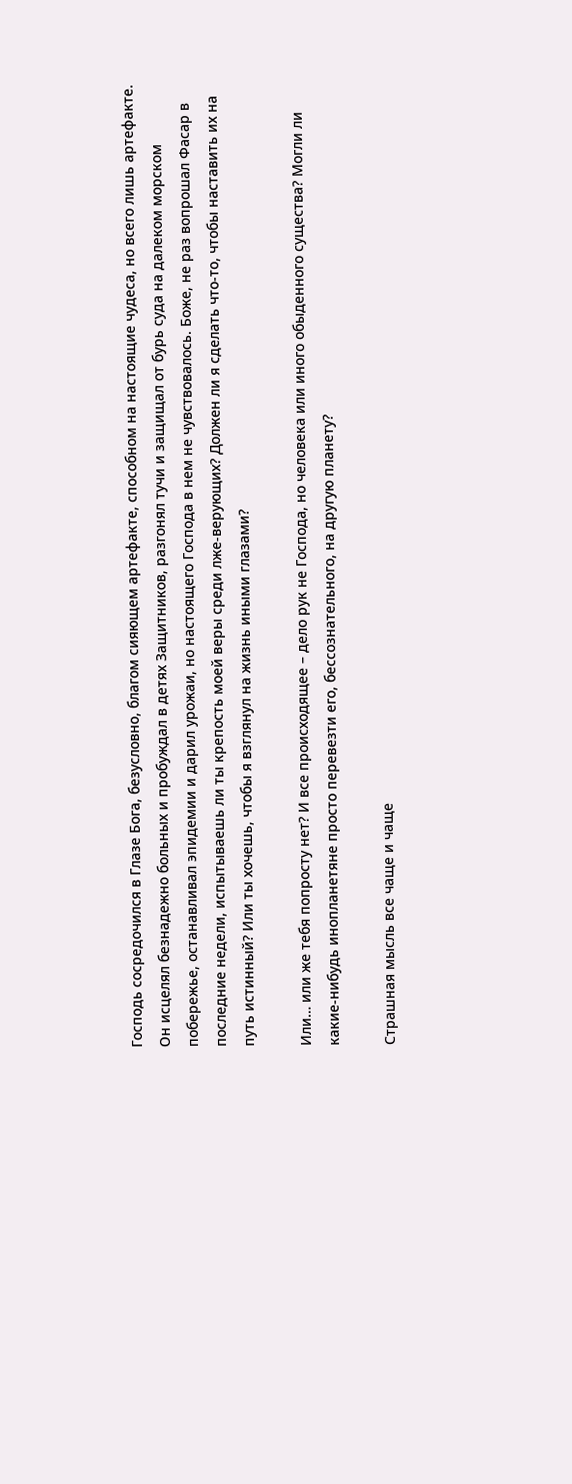Господь сосредочился в Глазе Бога, безусловно, благом сияющем артефакте, способном на настоящие чудеса, но всего лишь артефакте. Он исцелял безнадежно больных и пробуждал в детях Защитников, разгонял тучи и защищал от бурь суда на далеком морском побережье, останавливал эпидемии и дарил урожаи, но настоящего Господа в нем не чувствовалось. Боже, не раз вопрошал Фасар в последние недели, испытываешь ли ты крепость моей веры среди лже-верующих? Должен ли я сделать что-то, чтобы наставить их на путь истинный? Или ты хочешь, чтобы я взглянул на жизнь иными глазами?

Или… или же тебя попросту нет? И все происходящее – дело рук не Господа, но человека или иного обыденного существа? Могли ли какие-нибудь инопланетяне просто перевезти его, бессознательного, на другую планету?

Страшная мысль все чаще и чаще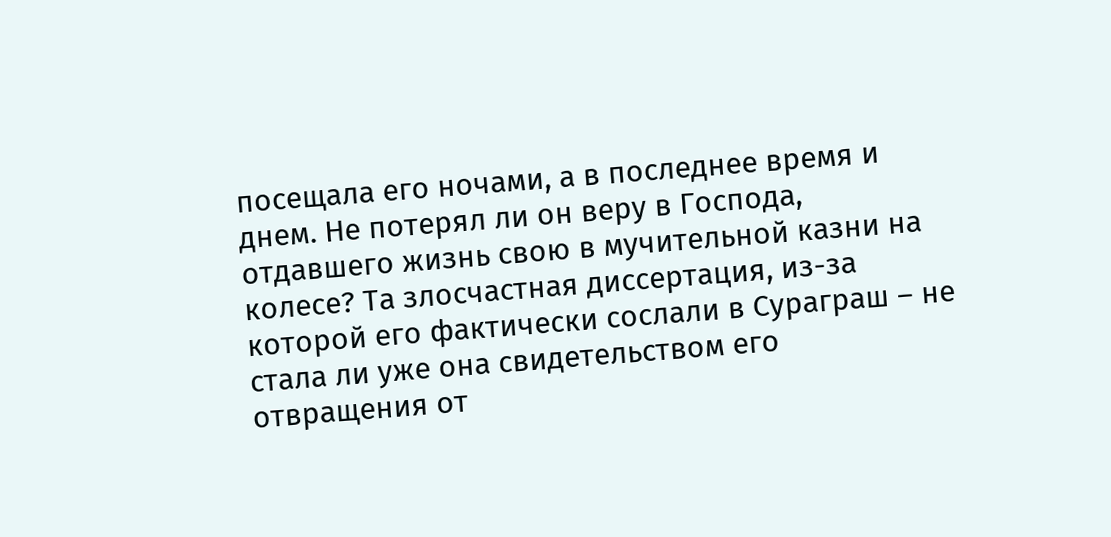посещала его ночами, а в последнее время и днем. Не потерял ли он веру в Господа, отдавшего жизнь свою в мучительной казни на колесе? Та злосчастная диссертация, из-за которой его фактически сослали в Сураграш – не стала ли уже она свидетельством его отвращения от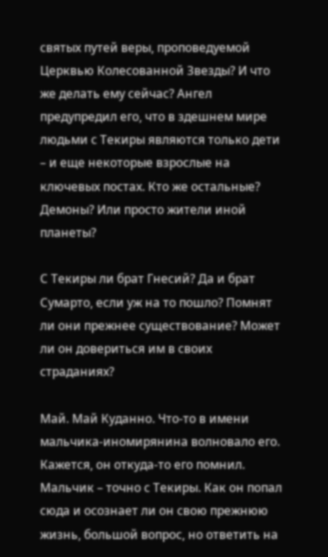святых путей веры, проповедуемой Церквью Колесованной Звезды? И что же делать ему сейчас? Ангел предупредил его, что в здешнем мире людьми с Текиры являются только дети – и еще некоторые взрослые на ключевых постах. Кто же остальные? Демоны? Или просто жители иной планеты?

С Текиры ли брат Гнесий? Да и брат Сумарто, если уж на то пошло? Помнят ли они прежнее существование? Может ли он довериться им в своих страданиях?

Май. Май Куданно. Что-то в имени мальчика-иномирянина волновало его. Кажется, он откуда-то его помнил. Мальчик – точно с Текиры. Как он попал сюда и осознает ли он свою прежнюю жизнь, большой вопрос, но ответить на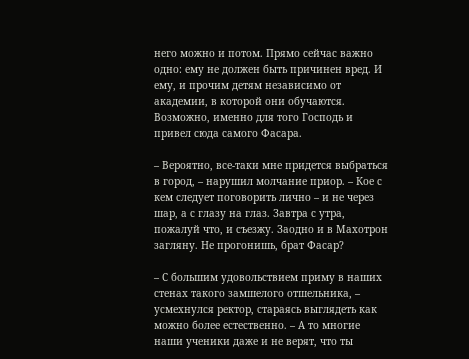него можно и потом. Прямо сейчас важно одно: ему не должен быть причинен вред. И ему, и прочим детям независимо от академии, в которой они обучаются. Возможно, именно для того Господь и привел сюда самого Фасара.

– Вероятно, все-таки мне придется выбраться в город, – нарушил молчание приор. – Кое с кем следует поговорить лично – и не через шар, а с глазу на глаз. Завтра с утра, пожалуй что, и съезжу. Заодно и в Махотрон загляну. Не прогонишь, брат Фасар?

– С большим удовольствием приму в наших стенах такого замшелого отшельника, – усмехнулся ректор, стараясь выглядеть как можно более естественно. – А то многие наши ученики даже и не верят, что ты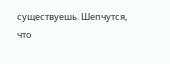существуешь. Шепчутся, что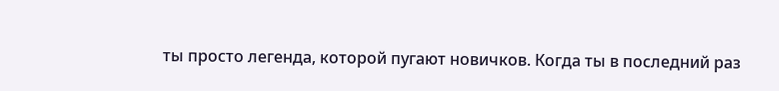ты просто легенда, которой пугают новичков. Когда ты в последний раз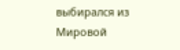выбирался из Мировой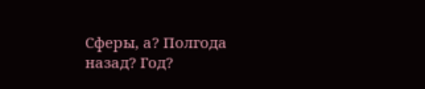Сферы, а? Полгода назад? Год?